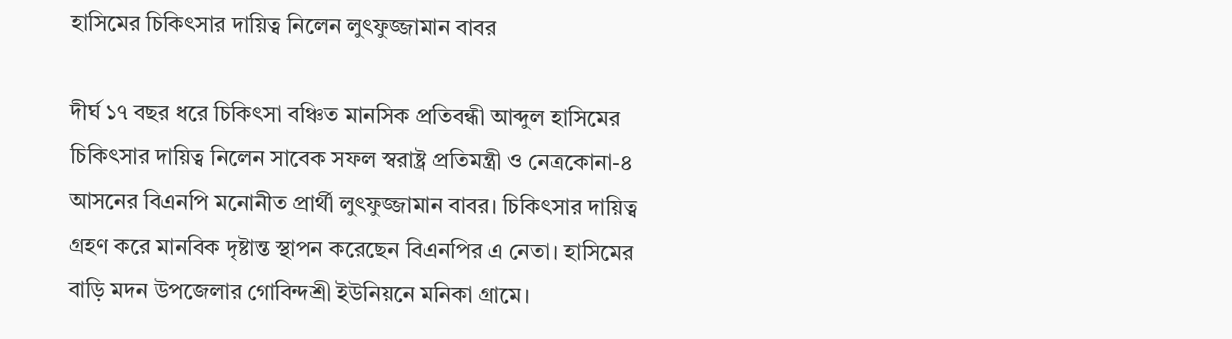হাসিমের চিকিৎসার দায়িত্ব নিলেন লুৎফুজ্জামান বাবর

দীর্ঘ ১৭ বছর ধরে চিকিৎসা বঞ্চিত মানসিক প্রতিবন্ধী আব্দুল হাসিমের চিকিৎসার দায়িত্ব নিলেন সাবেক সফল স্বরাষ্ট্র প্রতিমন্ত্রী ও নেত্রকোনা-৪ আসনের বিএনপি মনোনীত প্রার্থী লুৎফুজ্জামান বাবর। চিকিৎসার দায়িত্ব গ্রহণ করে মানবিক দৃষ্টান্ত স্থাপন করেছেন বিএনপির এ নেতা। হাসিমের বাড়ি মদন উপজেলার গোবিন্দশ্রী ইউনিয়নে মনিকা গ্রামে।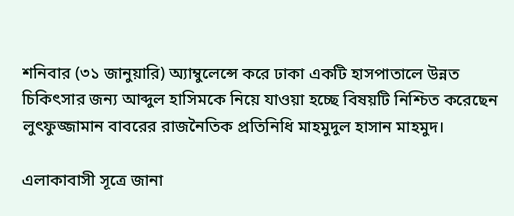শনিবার (৩১ জানুয়ারি) অ্যাম্বুলেন্সে করে ঢাকা একটি হাসপাতালে উন্নত চিকিৎসার জন্য আব্দুল হাসিমকে নিয়ে যাওয়া হচ্ছে বিষয়টি নিশ্চিত করেছেন লুৎফুজ্জামান বাবরের রাজনৈতিক প্রতিনিধি মাহমুদুল হাসান মাহমুদ।

এলাকাবাসী সূত্রে জানা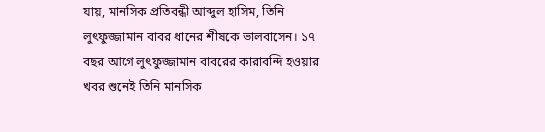যায়, মানসিক প্রতিবন্ধী আব্দুল হাসিম, তিনি লুৎফুজ্জামান বাবর ধানের শীষকে ভালবাসেন। ১৭ বছর আগে লুৎফুজ্জামান বাবরের কারাবন্দি হওয়ার খবর শুনেই তিনি মানসিক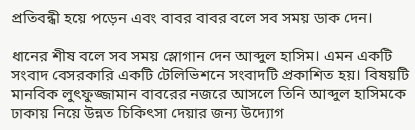প্রতিবন্ধী হয়ে পড়েন এবং বাবর বাবর বলে সব সময় ডাক দেন।

ধানের শীষ বলে সব সময় স্লোগান দেন আব্দুল হাসিম। এমন একটি সংবাদ বেসরকারি একটি টেলিভিশনে সংবাদটি প্রকাশিত হয়। বিষয়টি মানবিক লুৎফুজ্জামান বাবরের নজরে আসলে তিনি আব্দুল হাসিমকে ঢাকায় নিয়ে উন্নত চিকিৎসা দেয়ার জন্য উদ্যোগ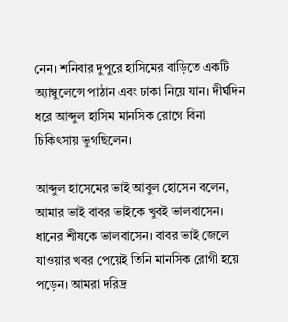নেন। শনিবার দুপুরে হাসিমের বাড়িতে একটি অ্যাম্বুলেন্সে পাঠান এবং ঢাকা নিয়ে যান। দীর্ঘদিন ধরে আব্দুল হাসিম মানসিক রোগে বিনা চিকিৎসায় ভুগছিলেন।

আব্দুল হাসেমের ভাই আবুল হোসেন বলেন, আমার ভাই বাবর ভাইকে খুবই ভালবাসেন। ধানের শীষকে ভালবাসেন। বাবর ভাই জেলে যাওয়ার খবর পেয়েই তিনি মানসিক রোগী হয়ে পড়েন। আমরা দরিদ্র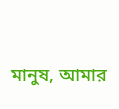মানুষ, আমার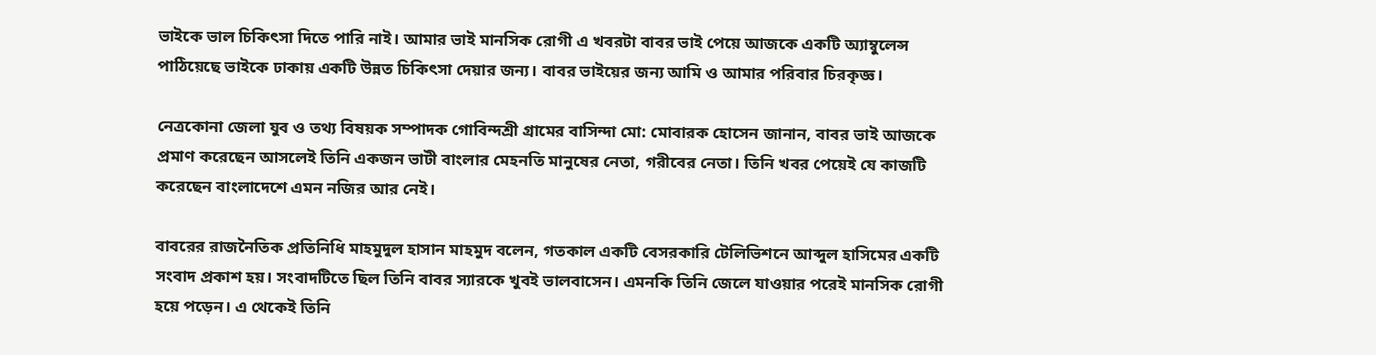ভাইকে ভাল চিকিৎসা দিতে পারি নাই। আমার ভাই মানসিক রোগী এ খবরটা বাবর ভাই পেয়ে আজকে একটি অ্যাম্বুলেন্স পাঠিয়েছে ভাইকে ঢাকায় একটি উন্নত চিকিৎসা দেয়ার জন্য। বাবর ভাইয়ের জন্য আমি ও আমার পরিবার চিরকৃজ্ঞ।

নেত্রকোনা জেলা যুব ও তথ্য বিষয়ক সম্পাদক গোবিন্দশ্রী গ্রামের বাসিন্দা মো: মোবারক হোসেন জানান, বাবর ভাই আজকে প্রমাণ করেছেন আসলেই তিনি একজন ভাটী বাংলার মেহনতি মানুষের নেতা, গরীবের নেতা। তিনি খবর পেয়েই যে কাজটি করেছেন বাংলাদেশে এমন নজির আর নেই।

বাবরের রাজনৈতিক প্রতিনিধি মাহমুদুল হাসান মাহমুদ বলেন, গতকাল একটি বেসরকারি টেলিভিশনে আব্দুল হাসিমের একটি সংবাদ প্রকাশ হয়। সংবাদটিতে ছিল তিনি বাবর স্যারকে খুবই ভালবাসেন। এমনকি তিনি জেলে যাওয়ার পরেই মানসিক রোগী হয়ে পড়েন। এ থেকেই তিনি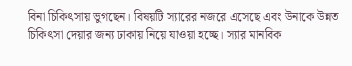বিনা চিকিৎসায় ভুগছেন। বিষয়টি স্যারের নজরে এসেছে এবং উনাকে উন্নত চিকিৎসা দেয়ার জন্য ঢাকায় নিয়ে যাওয়া হচ্ছে। স্যার মানবিক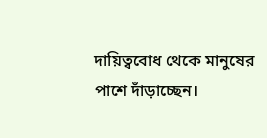দায়িত্ববোধ থেকে মানুষের পাশে দাঁড়াচ্ছেন।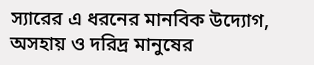স্যারের এ ধরনের মানবিক উদ্যোগ, অসহায় ও দরিদ্র মানুষের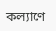কল্যাণে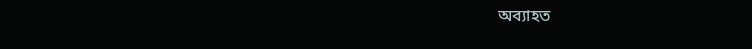অব্যাহত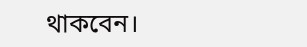থাকবেন।